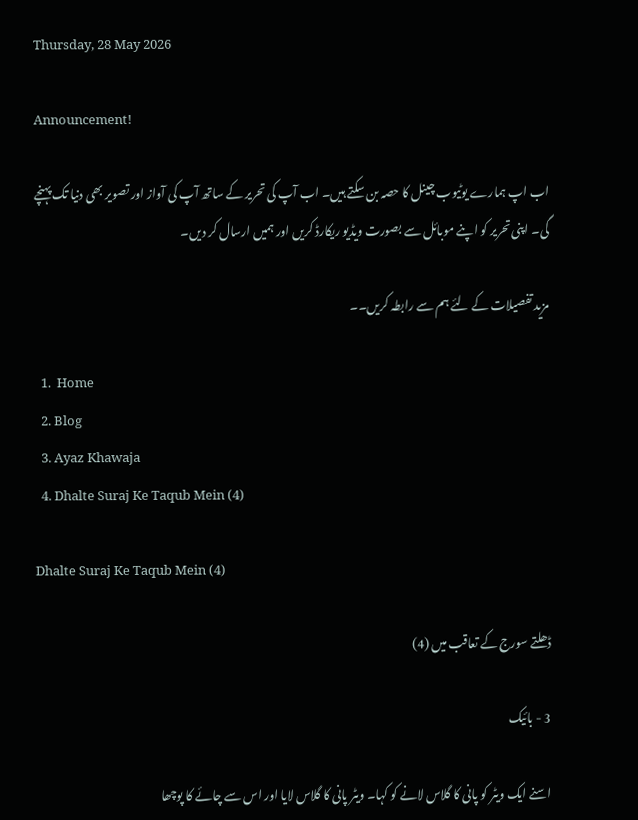Thursday, 28 May 2026

Announcement!

اب اپ ہمارے یوٹیوب چینل کا حصہ بن سکتے ہیں۔ اب آپ کی تحریر کے ساتھ آپ کی آواز اور تصویر بھی دنیا تک پہنچے گی۔ اپنی تحریر کو اپنے موبائل سے بصورت ویڈیو ریکارڈ کریں اور ہمیں ارسال کر دیں۔

مزید تفصیلات کے لئے ہم سے رابطہ کریں۔۔

  1.  Home
  2. Blog
  3. Ayaz Khawaja
  4. Dhalte Suraj Ke Taqub Mein (4)

Dhalte Suraj Ke Taqub Mein (4)

ڈھلتے سورج کے تعاقب میں (4)

3 - بائیک

اسنے ایک ویٹر کو پانی کا گلاس لانے کو کہا۔ ویٹر پانی کا گلاس لایا اور اس سے چائے کا پوچھا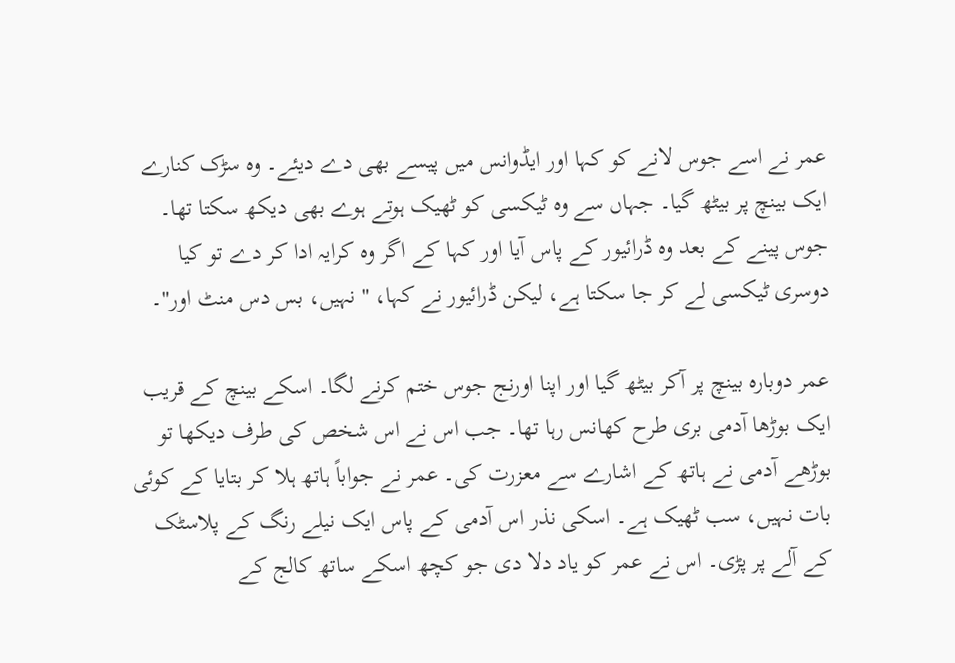عمر نے اسے جوس لانے کو کہا اور ایڈوانس میں پیسے بھی دے دیئے۔ وہ سڑک کنارے ایک بینچ پر بیٹھ گیا۔ جہاں سے وہ ٹیکسی کو ٹھیک ہوتے ہوے بھی دیکھ سکتا تھا۔ جوس پینے کے بعد وہ ڈرائیور کے پاس آیا اور کہا کے اگر وہ کرایہ ادا کر دے تو کیا دوسری ٹیکسی لے کر جا سکتا ہے، لیکن ڈرائیور نے کہا، " نہیں، بس دس منٹ اور"۔

عمر دوبارہ بینچ پر آکر بیٹھ گیا اور اپنا اورنج جوس ختم کرنے لگا۔ اسکے بینچ کے قریب ایک بوڑھا آدمی بری طرح کھانس رہا تھا۔ جب اس نے اس شخص کی طرف دیکھا تو بوڑھے آدمی نے ہاتھ کے اشارے سے معزرت کی۔ عمر نے جواباً ہاتھ ہلا کر بتایا کے کوئی بات نہیں، سب ٹھیک ہے۔ اسکی نذر اس آدمی کے پاس ایک نیلے رنگ کے پلاسٹک کے آلے پر پڑی۔ اس نے عمر کو یاد دلا دی جو کچھ اسکے ساتھ کالج کے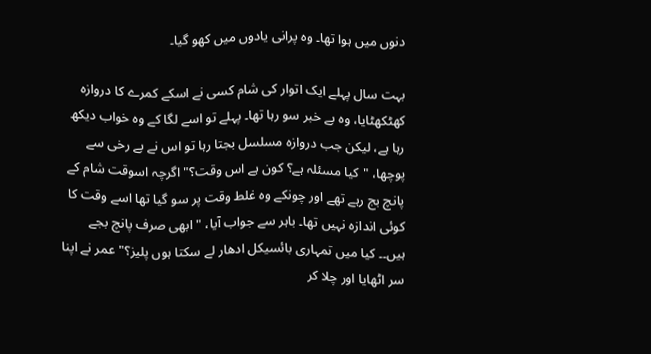دنوں میں ہوا تھا۔ وہ پرانی یادوں میں کھو گیا۔

بہت سال پہلے ایک اتوار کی شام کسی نے اسکے کمرے کا دروازہ کھٹکھٹایا، وہ بے خبر سو رہا تھا۔ پہلے تو اسے لگا کے وہ خواب دیکھ رہا ہے، لیکن جب دروازہ مسلسل بجتا رہا تو اس نے بے رخی سے پوچھا، "کیا مسئلہ ہے؟ کون ہے اس وقت؟" اگرچہ اسوقت شام کے پانچ بج رہے تھے اور چونکے وہ غلط وقت پر سو گیا تھا اسے وقت کا کوئی اندازہ نہیں تھا۔ باہر سے جواب آیا، "ابھی صرف پانچ بجے ہیں۔۔ کیا میں تمہاری بائسیکل ادھار لے سکتا ہوں پلیز؟" عمر نے اپنا سر اٹھایا اور چلا کر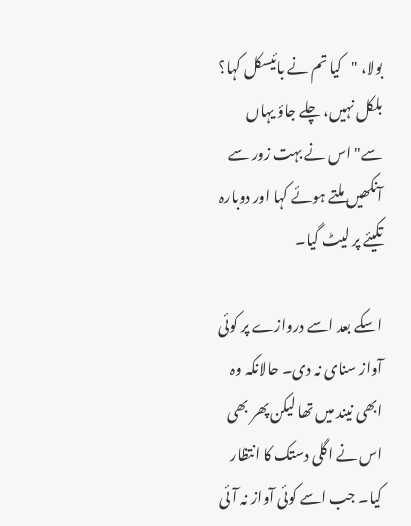بولا، "کیا تم نے بائیسکل کہا؟ بلکل نہیں، چلے جاؤ یہاں سے" اس نے بہت زور سے آنکھیں ملتے ہوئے کہا اور دوبارہ تکیئے پر لیٹ گیا۔

اسکے بعد اسے دروازے پر کوئی آواز سنای نہ دی۔ حالانکہ وہ ابھی نیند میں تھا لیکن پھر بھی اس نے اگلی دستک کا انتظار کیا۔ جب اسے کوئی آواز نہ آئی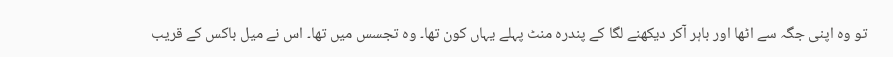تو وہ اپنی جگہ سے اٹھا اور باہر آکر دیکھنے لگا کے پندرہ منٹ پہلے یہاں کون تھا۔ وہ تجسس میں تھا۔ اس نے میل باکس کے قریب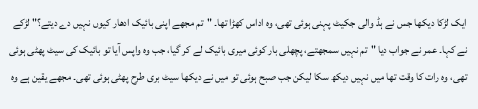ایک لڑکا دیکھا جس نے ہڈ والی جکیٹ پہنی ہوئی تھی، وہ اداس کھڑا تھا۔ "تم مجھے اپنی بائیک ادھار کیوں نہیں دے دیتے؟" لڑکے نے کہا۔ عمر نے جواب دیا "تم نہیں سمجھتے، پچھلی بار کوئی میری بائیک لے کر گیا، جب وہ واپس آیا تو بائیک کی سیٹ پھٹی ہوئی تھی، وہ رات کا وقت تھا میں نہیں دیکھ سکا لیکن جب صبح ہوئی تو میں نے دیکھا سیٹ بری طرح پھٹی ہوئی تھی۔ مجھے یقین ہے وہ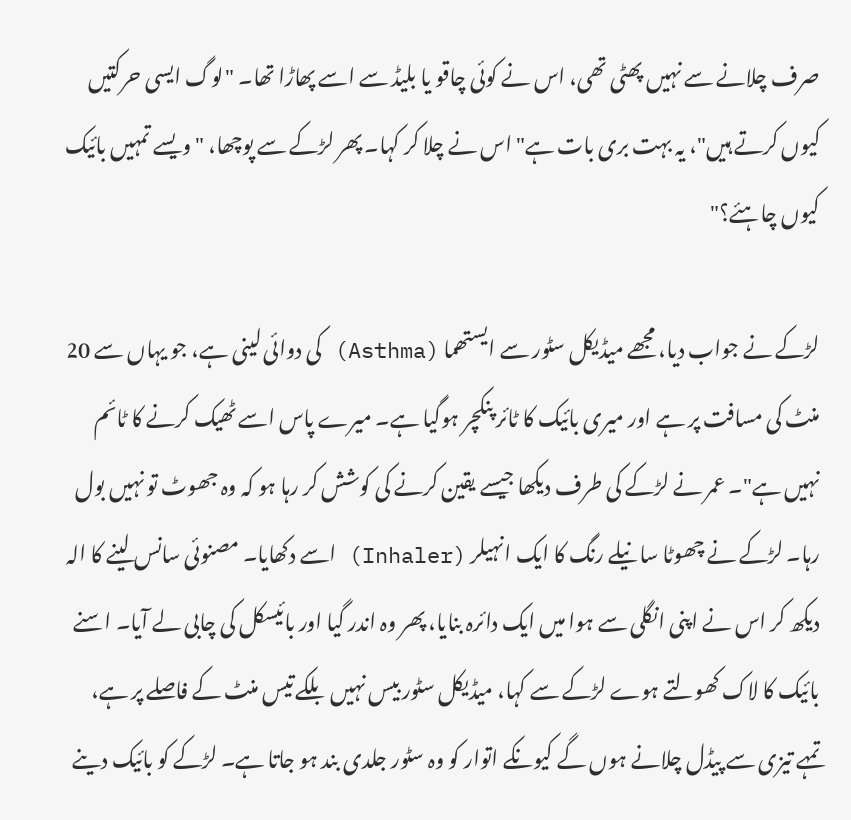صرف چلانے سے نہیں پھٹی تھی، اس نے کوئی چاقو یا بلیڈ سے اسے پھاڑا تھا۔ "لوگ ایسی حرکتیں کیوں کرتے ہیں"، یہ بہت بری بات ہے" اس نے چلا کر کہا۔ پھر لڑکے سے پوچھا، "ویسے تمہیں بائیک کیوں چاہئے؟"

لڑکے نے جواب دیا، مجھے میڈیکل سٹور سے ایستھما (Asthma) کی دوائی لینی ہے، جو یہاں سے 20 منٹ کی مسافت پر ہے اور میری بائیک کا ٹائر پنکچر ہوگیا ہے۔ میرے پاس اسے ٹھیک کرنے کا ٹائم نہیں ہے"۔ عمر نے لڑکے کی طرف دیکھا جیسے یقین کرنے کی کوشش کر رہا ہو کہ وہ جھوٹ تو نہیں بول رہا۔ لڑکے نے چھوٹا سا نیلے رنگ کا ایک انہیلر (Inhaler) اسے دکھایا۔ مصنوئی سانس لینے کا الہ دیکھ کر اس نے اپنی انگلی سے ہوا میں ایک دائرہ بنایا، پھر وہ اندر گیا اور بائیسکل کی چابی لے آیا۔ اسنے بائیک کا لاک کھولتے ہوے لڑکے سے کہا، میڈیکل سٹور بیس نہیں بلکے تیس منٹ کے فاصلے پر ہے، تمہے تیزی سے پیڈل چلانے ہوں گے کیونکے اتوار کو وہ سٹور جلدی بند ہو جاتا ہے۔ لڑکے کو بائیک دینے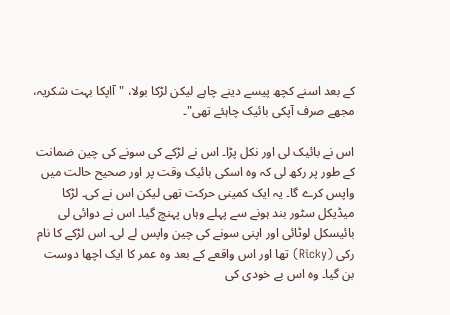کے بعد اسنے کچھ پیسے دینے چاہے لیکن لڑکا بولا، "آاپکا بہت شکریہ، مجھے صرف آپکی بائیک چاہئے تھی"۔

اس نے بائیک لی اور نکل پڑا۔ اس نے لڑکے کی سونے کی چین ضمانت کے طور پر رکھ لی کہ وہ اسکی بائیک وقت پر اور صحیح حالت میں واپس کرے گا۔ یہ ایک کمینی حرکت تھی لیکن اس نے کی۔ لڑکا میڈیکل سٹور بند ہونے سے پہلے وہاں پہنچ گیا۔ اس نے دوائی لی بائیسکل لوٹائی اور اپنی سونے کی چین واپس لے لی۔ اس لڑکے کا نام رکی (Ricky) تھا اور اس واقعے کے بعد وہ عمر کا ایک اچھا دوست بن گیا۔ وہ اس بے خودی کی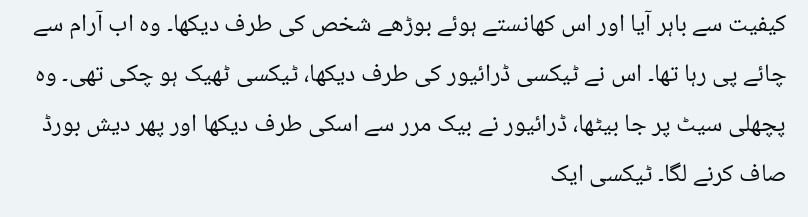کیفیت سے باہر آیا اور اس کھانستے ہوئے بوڑھے شخص کی طرف دیکھا۔ وہ اب آرام سے چائے پی رہا تھا۔ اس نے ٹیکسی ڈرائیور کی طرف دیکھا، ٹیکسی ٹھیک ہو چکی تھی۔ وہ پچھلی سیٹ پر جا بیٹھا، ڈرائیور نے بیک مرر سے اسکی طرف دیکھا اور پھر دیش بورڈ صاف کرنے لگا۔ ٹیکسی ایک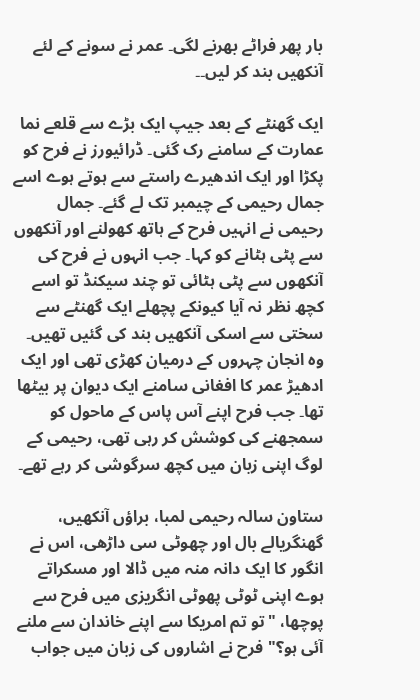بار پھر فراٹے بھرنے لگی۔ عمر نے سونے کے لئے آنکھیں بند کر لیں۔۔

ایک گھنٹے کے بعد جیپ ایک بڑے سے قلعے نما عمارت کے سامنے رک گئی۔ ڈرائیورز نے فرح کو پکڑا اور ایک اندھیرے راستے سے ہوتے ہوے اسے جمال رحیمی کے چیمبر تک لے گئے۔ جمال رحیمی نے انہیں فرح کے ہاتھ کھولنے اور آنکھوں سے پٹی ہٹانے کو کہا۔ جب انہوں نے فرح کی آنکھوں سے پٹی ہٹائی تو چند سیکنڈ تو اسے کچھ نظر نہ آیا کیونکے پچھلے ایک گھنٹے سے سختی سے اسکی آنکھیں بند کی گئیں تھیں۔ وہ انجان چہروں کے درمیان کھڑی تھی اور ایک ادھیڑ عمر کا افغانی سامنے ایک دیوان پر بیٹھا تھا۔ جب فرح اپنے آس پاس کے ماحول کو سمجھنے کی کوشش کر رہی تھی، رحیمی کے لوگ اپنی زبان میں کچھ سرگوشی کر رہے تھے۔

ستاون سالہ رحیمی لمبا، براؤں آنکھیں، گھنگریالے بال اور چھوٹی سی داڑھی، اس نے انگور کا ایک دانہ منہ میں ڈالا اور مسکراتے ہوے اپنی ٹوٹی پھوٹی انگریزی میں فرح سے پوچھا، "تو تم امریکا سے اپنے خاندان سے ملنے آئی ہو؟" فرح نے اشاروں کی زبان میں جواب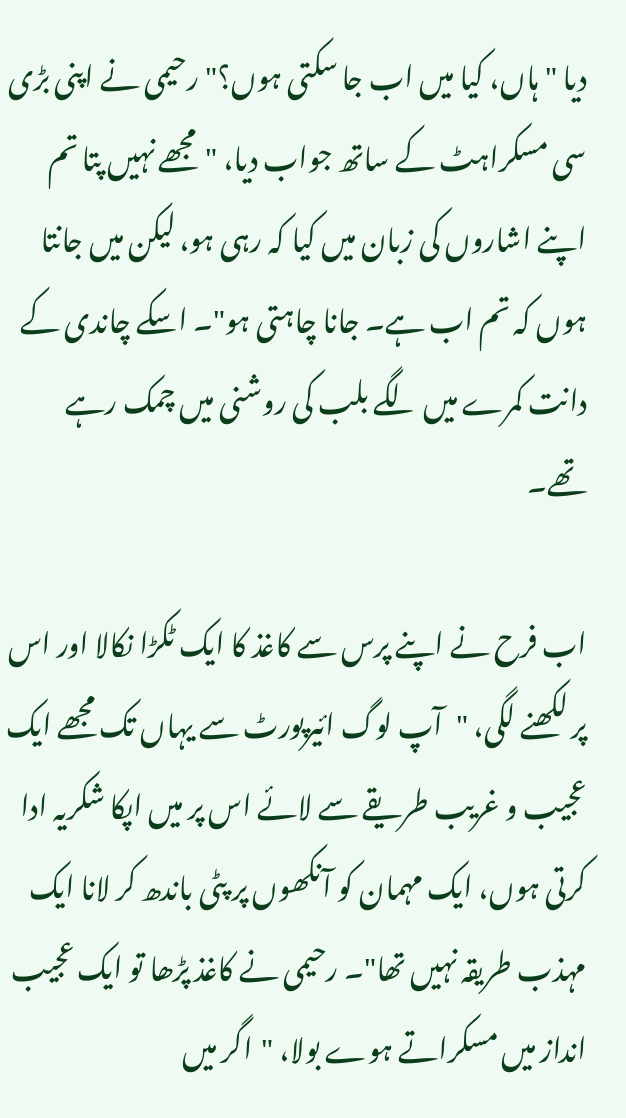دیا "ہاں، کیا میں اب جا سکتی ہوں؟" رحیمی نے اپنی بڑی سی مسکراہٹ کے ساتھ جواب دیا، "مجھے نہیں پتا تم اپنے اشاروں کی زبان میں کیا کہ رہی ہو، لیکن میں جانتا ہوں کہ تم اب ہے۔ جانا چاہتی ہو"۔ اسکے چاندی کے دانت کمرے میں لگے بلب کی روشنی میں چمک رہے تھے۔

اب فرح نے اپنے پرس سے کاغذ کا ایک ٹکڑا نکالا اور اس پر لکھنے لگی، "آپ لوگ ائیرپورٹ سے یہاں تک مجھے ایک عجیب و غریب طریقے سے لائے اس پر میں اپکا شکریہ ادا کرتی ہوں، ایک مہمان کو آنکھوں پر پٹی باندھ کر لانا ایک مہذب طریقہ نہیں تھا"۔ رحیمی نے کاغذ پڑھا تو ایک عجیب انداز میں مسکراتے ہوے بولا، "اگر میں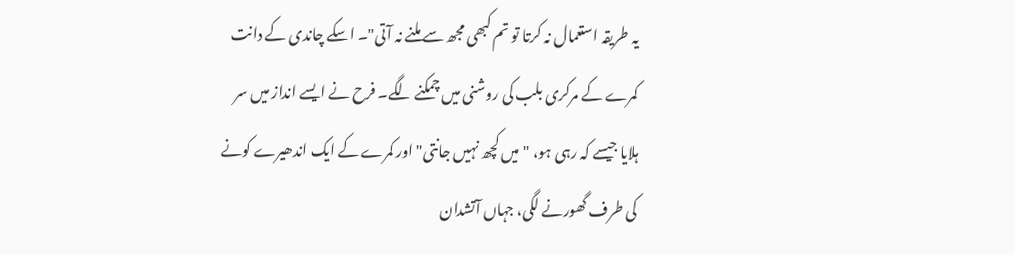یہ طریقہ استعمال نہ کرتا تو تم کبھی مجھ سے ملنے نہ آتی"۔ اسکے چاندی کے دانت کمرے کے مرکری بلب کی روشنی میں چمکنے لگے۔ فرح نے ایسے انداز میں سر ہلایا جیسے کہ رہی ہو، "میں کچھ نہیں جانتی" اور کمرے کے ایک اندھیرے کونے کی طرف گھورنے لگی، جہاں آتشدان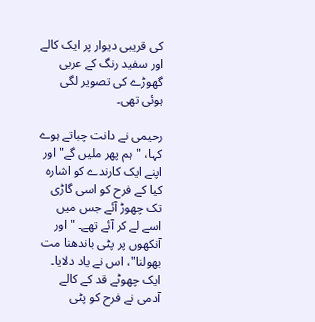کی قریبی دیوار پر ایک کالے اور سفید رنگ کے عربی گھوڑے کی تصویر لگی ہوئی تھی۔

رحیمی نے دانت چباتے ہوے کہا، "ہم پھر ملیں گے" اور اپنے ایک کارندے کو اشارہ کیا کے فرح کو اسی گاڑی تک چھوڑ آئے جس میں اسے لے کر آئے تھے۔ "اور آنکھوں پر پٹی باندھنا مت بھولنا"، اس نے یاد دلایا۔ ایک چھوٹے قد کے کالے آدمی نے فرح کو پٹی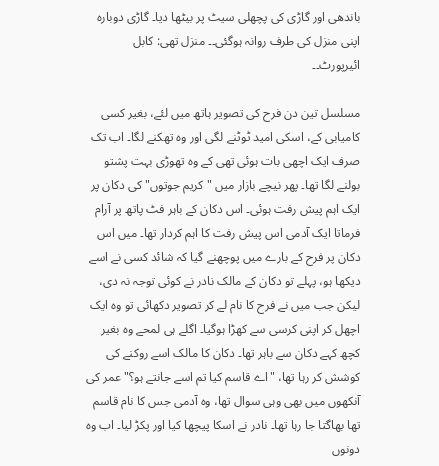باندھی اور گاڑی کی پچھلی سیٹ پر بیٹھا دیا۔ گاڑی دوبارہ اپنی منزل کی طرف روانہ ہوگئی۔۔ منزل تھی: کابل ائیرپورٹ۔۔

مسلسل تین دن فرح کی تصویر ہاتھ میں لئے، بغیر کسی کامیابی کے، اسکی امید ٹوٹنے لگی اور وہ تھکنے لگا۔ اب تک صرف ایک اچھی بات ہوئی تھی کے وہ تھوڑی بہت پشتو بولنے لگا تھا۔ پھر نیچے بازار میں "کریم جوتوں" کی دکان پر ایک اہم پیش رفت ہوئی۔ اس دکان کے باہر فٹ پاتھ پر آرام فرماتا ایک آدمی اس پیش رفت کا اہم کردار تھا۔ میں اس دکان پر فرح کے بارے میں پوچھنے گیا کہ شائد کسی نے اسے دیکھا ہو، پہلے تو دکان کے مالک نادر نے کوئی توجہ نہ دی، لیکن جب میں نے فرح کا نام لے کر تصویر دکھائی تو وہ ایک اچھل کر اپنی کرسی سے کھڑا ہوگیا۔ اگلے ہی لمحے وہ بغیر کچھ کہے دکان سے باہر تھا۔ دکان کا مالک اسے روکنے کی کوشش کر رہا تھا، "اے قاسم کیا تم اسے جانتے ہو؟" عمر کی آنکھوں میں بھی وہی سوال تھا، وہ آدمی جس کا نام قاسم تھا بھاگتا جا رہا تھا۔ نادر نے اسکا پیچھا کیا اور پکڑ لیا۔ اب وہ دونوں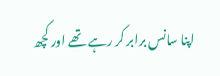اپنا سانس برابر کر رہے تھے اور کچھ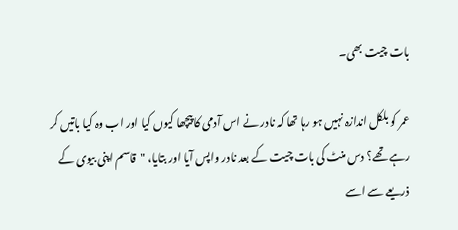بات چیت بھی۔

عمر کو بلکل اندازہ نہیں ہو رہا تھا کہ نادر نے اس آدمی کا پیچھا کیوں کیا اور اب وہ کیا باتیں کر رہے تھے؟ دس منٹ کی بات چیت کے بعد نادر واپس آیا اور بتایا، "قاسم اپنی بیوی کے ذریعے سے اسے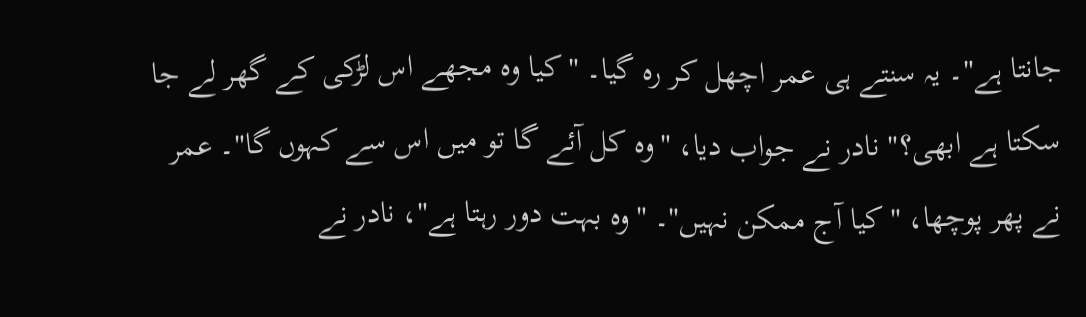جانتا ہے"۔ یہ سنتے ہی عمر اچھل کر رہ گیا۔ "کیا وہ مجھے اس لڑکی کے گھر لے جا سکتا ہے ابھی؟" نادر نے جواب دیا، "وہ کل آئے گا تو میں اس سے کہوں گا"۔ عمر نے پھر پوچھا، "کیا آج ممکن نہیں"۔ "وہ بہت دور رہتا ہے"، نادر نے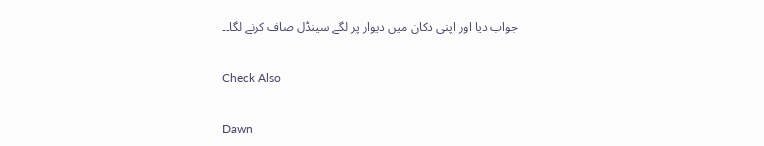جواب دیا اور اپنی دکان میں دیوار پر لگے سینڈل صاف کرنے لگا۔۔

Check Also

Dawn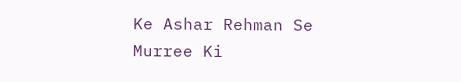Ke Ashar Rehman Se Murree Ki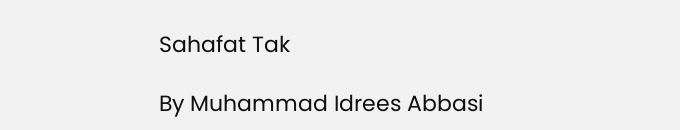Sahafat Tak

By Muhammad Idrees Abbasi